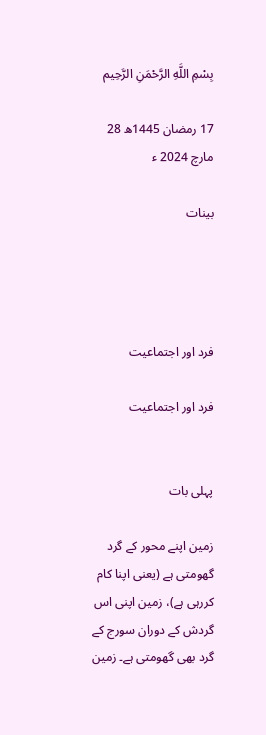بِسْمِ اللَّهِ الرَّحْمَنِ الرَّحِيم

17 رمضان 1445ھ 28 مارچ 2024 ء

بینات




فرد اور اجتماعیت

فرد اور اجتماعیت


پہلی بات

زمین اپنے محور کے گرد گھومتی ہے (یعنی اپنا کام کررہی ہے)، زمین اپنی اس گردش کے دوران سورج کے گرد بھی گھومتی ہے۔ زمین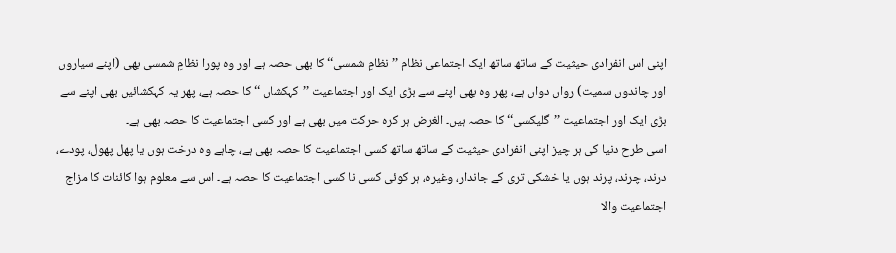اپنی اس انفرادی حیثیت کے ساتھ ساتھ ایک اجتماعی نظام ’’نظامِ شمسی‘‘ کا بھی حصہ ہے اور وہ پورا نظامِ شمسی بھی (اپنے سیاروں اور چاندوں سمیت) رواں دواں ہے، پھر وہ بھی اپنے سے بڑی ایک اور اجتماعیت ’’کہکشاں ‘‘ کا حصہ ہے، پھر یہ کہکشائیں بھی اپنے سے بڑی ایک اور اجتماعیت ’’گلیکسی‘‘ کا حصہ ہیں۔ الغرض ہر کرہ حرکت میں بھی ہے اور کسی اجتماعیت کا حصہ بھی ہے۔
اسی طرح دنیا کی ہر چیز اپنی انفرادی حیثیت کے ساتھ ساتھ کسی اجتماعیت کا حصہ بھی ہے، چاہے وہ درخت ہوں یا پھل پھول، پودے، درند، چرند، پرند ہوں یا خشکی تری کے جاندار، وغیرہ، ہر کوئی کسی نا کسی اجتماعیت کا حصہ ہے۔ اس سے معلوم ہوا کائنات کا مزاج اجتماعیت والا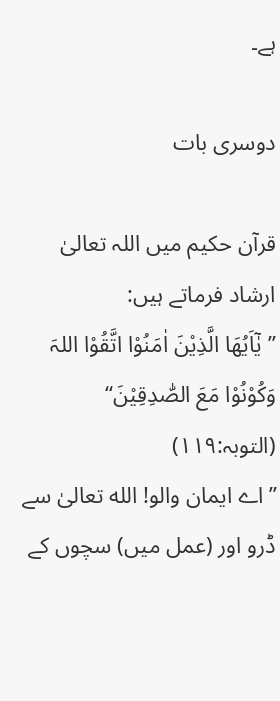ہے۔

دوسری بات

قرآن حکیم میں اللہ تعالیٰ ارشاد فرماتے ہیں:
’’یٰٓاَیُھَا الَّذِیْنَ اٰمَنُوْا اتَّقُوْا اللہَ وَکُوْنُوْا مَعَ الصّٰدِقِیْنَ‘‘ (التوبہ:۱۱۹)
’’اے ایمان والو! الله تعالیٰ سے ڈرو اور (عمل میں) سچوں کے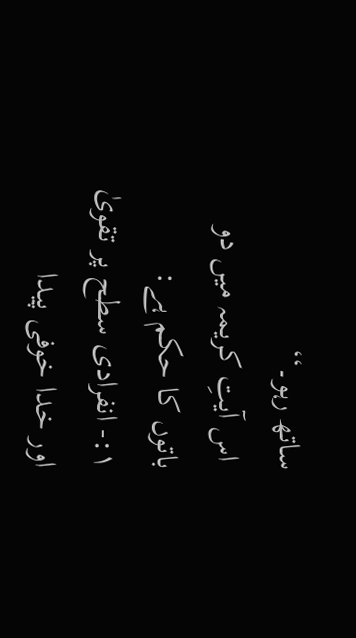ساتھ رہو۔‘‘
 اس آیتِ کریمہ میں دو باتوں کا حکم ہے:
۱:- انفرادی سطح پر تقویٰ اور خدا خوفی پیدا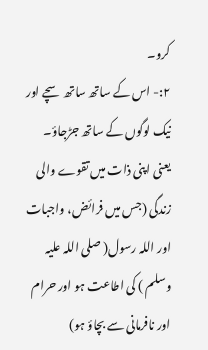کرو۔
۲:- اس کے ساتھ ساتھ سچے اور نیک لوگوں کے ساتھ جڑجاؤ۔
یعنی اپنی ذات میں تقوے والی زندگی (جس میں فرائض، واجبات اور اللہ رسول( صلی اللہ علیہ وسلم ) کی اطاعت ہو اور حرام اور نافرمانی سے بچاؤ ہو)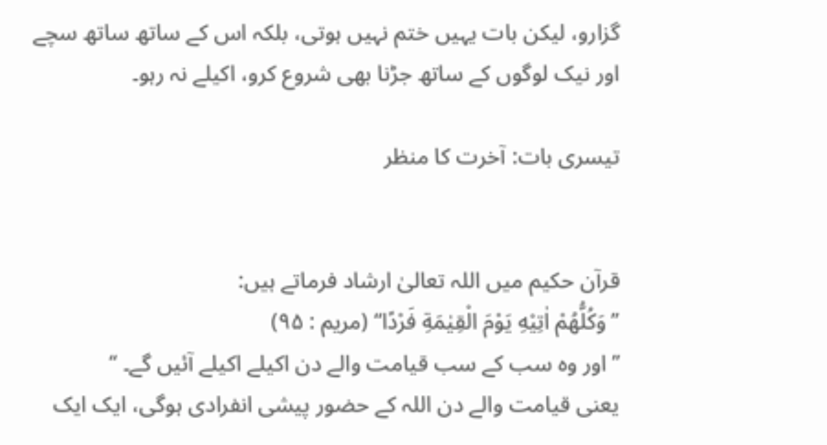گزارو، لیکن بات یہیں ختم نہیں ہوتی، بلکہ اس کے ساتھ ساتھ سچے اور نیک لوگوں کے ساتھ جڑنا بھی شروع کرو، اکیلے نہ رہو۔

تیسری بات: آخرت کا منظر


قرآن حکیم میں اللہ تعالیٰ ارشاد فرماتے ہیں:
’’وَكُلُّهُمْ اٰتِيْهِ يَوْمَ الْقِيٰمَةِ فَرْدًا‘‘ (مریم : ۹۵)
’’اور وہ سب کے سب قیامت والے دن اکیلے اکیلے آئیں گے۔ ‘‘
یعنی قیامت والے دن اللہ کے حضور پیشی انفرادی ہوگی، ایک ایک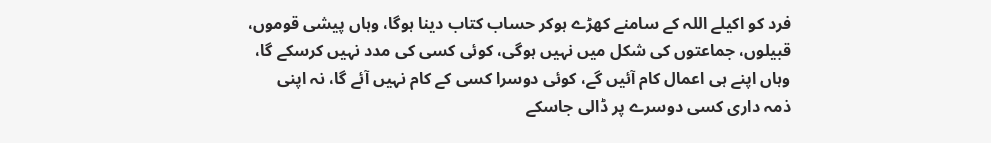فرد کو اکیلے اللہ کے سامنے کھڑے ہوکر حساب کتاب دینا ہوگا، وہاں پیشی قوموں، قبیلوں، جماعتوں کی شکل میں نہیں ہوگی، کوئی کسی کی مدد نہیں کرسکے گا، وہاں اپنے ہی اعمال کام آئیں گے، کوئی دوسرا کسی کے کام نہیں آئے گا، نہ اپنی ذمہ داری کسی دوسرے پر ڈالی جاسکے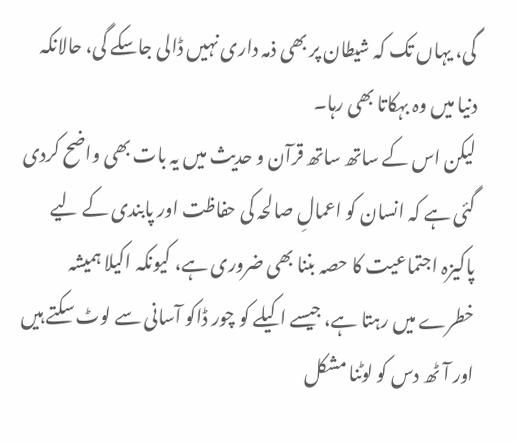گی، یہاں تک کہ شیطان پر بھی ذمہ داری نہیں ڈالی جاسکے گی، حالانکہ دنیا میں وہ بہکاتا بھی رہا۔
لیکن اس کے ساتھ ساتھ قرآن و حدیث میں یہ بات بھی واضح کردی گئی ہے کہ انسان کو اعمالِ صالحہ کی حفاظت اور پابندی کے لیے پاکیزہ اجتماعیت کا حصہ بننا بھی ضروری ہے، کیونکہ اکیلا ہمیشہ خطرے میں رہتا ہے، جیسے اکیلے کو چور ڈاکو آسانی سے لوٹ سکتے ہیں اور آٹھ دس کو لوٹنا مشکل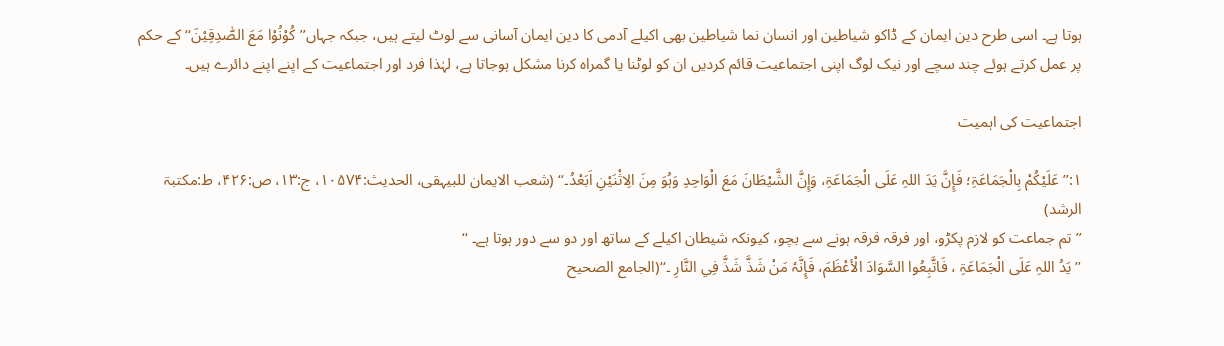ہوتا ہے۔ اسی طرح دین ایمان کے ڈاکو شیاطین اور انسان نما شیاطین بھی اکیلے آدمی کا دین ایمان آسانی سے لوٹ لیتے ہیں، جبکہ جہاں’’ کُوْنُوْا مَعَ الصّٰدِقِیْنَ‘‘ کے حکم پر عمل کرتے ہوئے چند سچے اور نیک لوگ اپنی اجتماعیت قائم کردیں ان کو لوٹنا یا گمراہ کرنا مشکل ہوجاتا ہے، لہٰذا فرد اور اجتماعیت کے اپنے اپنے دائرے ہیں۔

اجتماعیت کی اہمیت

۱:’’عَلَيْكُمْ بِالْجَمَاعَۃِ؛ فَإِنَّ يَدَ اللہِ عَلَی الْجَمَاعَۃِ، وَإِنَّ الشَّيْطَانَ مَعَ الْوَاحِدِ وَہُوَ مِنَ الِاثْنَيْنِ اَبَعْدُ۔‘‘ (شعب الایمان للبيہقی، الحدیث:۱۰۵۷۴، ج:۱۳، ص:۴۲۶، ط:مکتبۃ الرشد)
’’تم جماعت کو لازم پکڑو، اور فرقہ فرقہ ہونے سے بچو، کیونکہ شیطان اکیلے کے ساتھ اور دو سے دور ہوتا ہے۔ ‘‘
’’يَدُ اللہِ عَلَی الْجَمَاعَۃِ ، فَاتَّبِعُوا السَّوَادَ الْأعْظَمَ، فَإِنَّہٗ مَنْ شَذَّ شَذَّ فِي النَّارِ ۔‘‘(الجامع الصحیح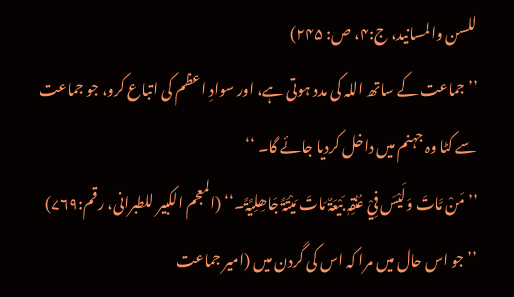للسن والمسانید، ج:۴، ص: ۲۴۵)
’’جماعت کے ساتھ اللہ کی مدد ہوتی ہے، اور سوادِ اعظم کی اتباع کرو، جو جماعت سے کٹا وہ جہنم میں داخل کردیا جائے گا۔ ‘‘
’’مَنْ مَّاتَ وَلَیْسَ فِيْ عُنُقِہٖ بَیْعَۃٌ مَاتَ مَیْتَۃً جَاھِلِیَّۃً۔‘‘ (المعجم الکبیر للطبرانی، رقم:۷۶۹)
’’جو اس حال میں مرا کہ اس کی گردن میں (امیر جماعت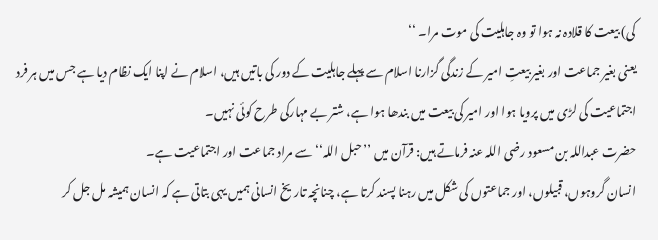کی) بیعت کا قلادہ نہ ہوا تو وہ جاہلیت کی موت مرا۔ ‘‘
یعنی بغیر جماعت اور بغیر بیعتِ امیر کے زندگی گزارنا اسلام سے پہلے جاہلیت کے دور کی باتیں ہیں، اسلام نے اپنا ایک نظام دیا ہے جس میں ہر فرد اجتماعیت کی لڑی میں پرویا ہوا اور امیر کی بیعت میں بندھا ہوا ہے، شتر بے مہارکی طرح کوئی نہیں۔
حضرت عبداللہ بن مسعود رضی اللہ عنہ فرماتے ہیں: قرآن میں ’’حبل اللہ‘‘ سے مراد جماعت اور اجتماعیت ہے۔
انسان گروہوں، قبیلوں، اور جماعتوں کی شکل میں رہنا پسند کرتا ہے، چنانچہ تاریخ انسانی ہمیں یہی بتاتی ہے کہ انسان ہمیشہ مل جل کر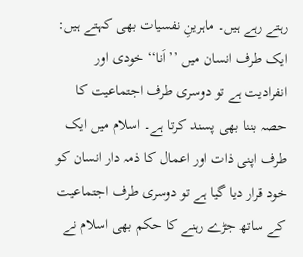رہتے رہے ہیں۔ ماہرینِ نفسیات بھی کہتے ہیں: ایک طرف انسان میں ’’اَنا‘‘ خودی اور انفرادیت ہے تو دوسری طرف اجتماعیت کا حصہ بننا بھی پسند کرتا ہے۔ اسلام میں ایک طرف اپنی ذات اور اعمال کا ذمہ دار انسان کو خود قرار دیا گیا ہے تو دوسری طرف اجتماعیت کے ساتھ جڑے رہنے کا حکم بھی اسلام نے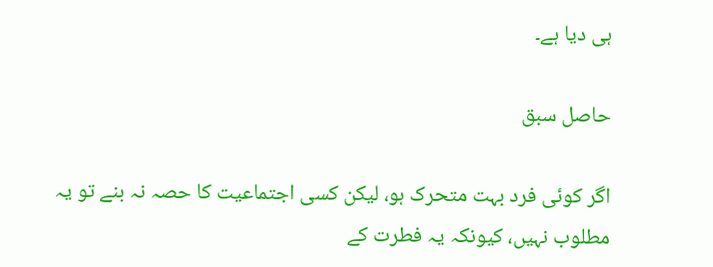ہی دیا ہے۔

حاصل سبق

اگر کوئی فرد بہت متحرک ہو، لیکن کسی اجتماعیت کا حصہ نہ بنے تو یہ مطلوب نہیں، کیونکہ یہ فطرت کے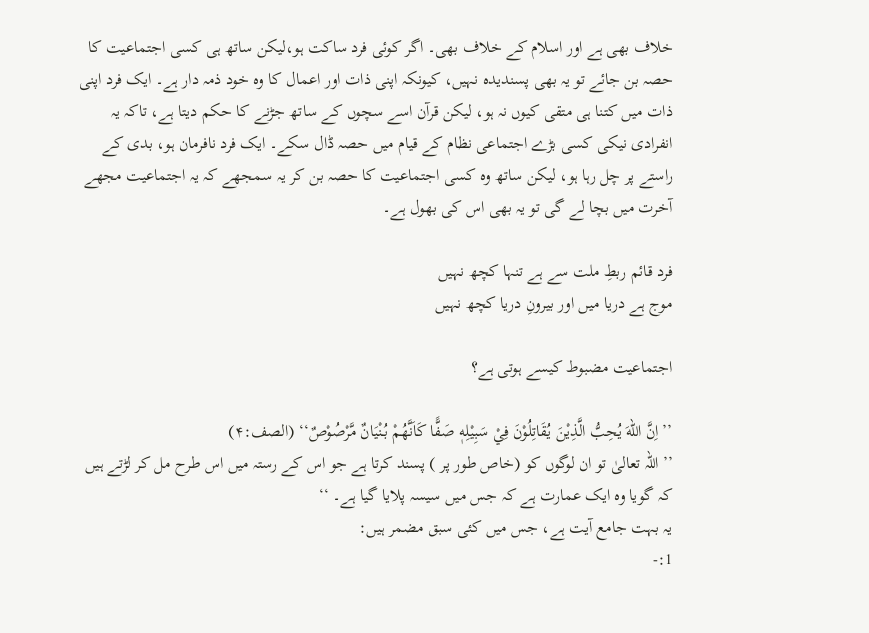خلاف بھی ہے اور اسلام کے خلاف بھی۔ اگر کوئی فرد ساکت ہو،لیکن ساتھ ہی کسی اجتماعیت کا حصہ بن جائے تو یہ بھی پسندیدہ نہیں، کیونکہ اپنی ذات اور اعمال کا وہ خود ذمہ دار ہے۔ ایک فرد اپنی ذات میں کتنا ہی متقی کیوں نہ ہو، لیکن قرآن اسے سچوں کے ساتھ جڑنے کا حکم دیتا ہے، تاکہ یہ انفرادی نیکی کسی بڑے اجتماعی نظام کے قیام میں حصہ ڈال سکے۔ ایک فرد نافرمان ہو، بدی کے راستے پر چل رہا ہو، لیکن ساتھ وہ کسی اجتماعیت کا حصہ بن کر یہ سمجھے کہ یہ اجتماعیت مجھے آخرت میں بچا لے گی تو یہ بھی اس کی بھول ہے۔

فرد قائم ربطِ ملت سے ہے تنہا کچھ نہیں
موج ہے دریا میں اور بیرونِ دریا کچھ نہیں

اجتماعیت مضبوط کیسے ہوتی ہے؟

’’اِنَّ اللهَ يُحِبُّ الَّذِيْنَ يُقَاتِلُوْنَ فِيْ سَبِيْلِهٖ صَفًّا كَاَنَّهُمْ بُنْيَانٌ مَّرْصُوْصٌ‘‘ (الصف:۴)
’’ اللہ تعالیٰ تو ان لوگوں کو (خاص طور پر ) پسند کرتا ہے جو اس کے رستہ میں اس طرح مل کر لڑتے ہیں کہ گویا وہ ایک عمارت ہے کہ جس میں سیسہ پلایا گیا ہے۔ ‘‘
یہ بہت جامع آیت ہے، جس میں کئی سبق مضمر ہیں:
1:-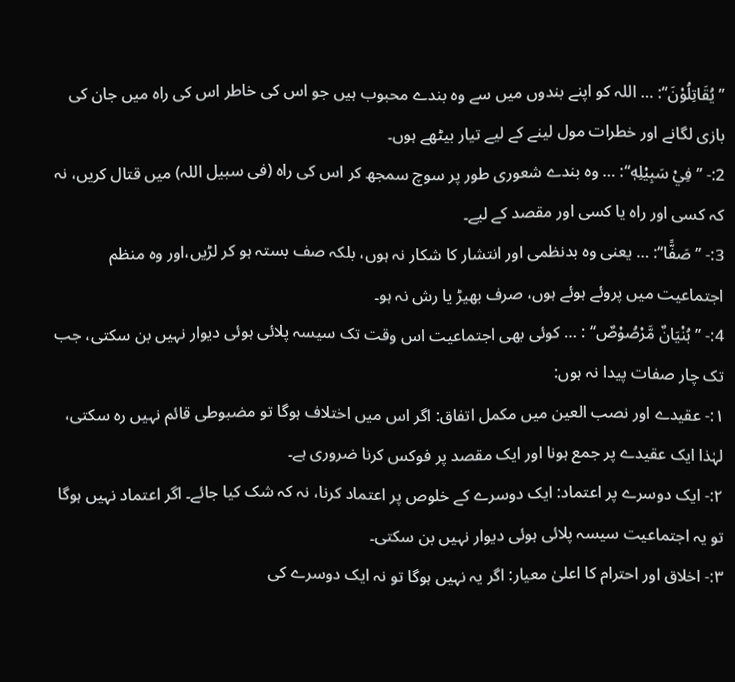’’يُقَاتِلُوْنَ‘‘: … اللہ کو اپنے بندوں میں سے وہ بندے محبوب ہیں جو اس کی خاطر اس کی راہ میں جان کی بازی لگانے اور خطرات مول لینے کے لیے تیار بیٹھے ہوں۔
2:- ’’فِيْ سَبِيْلِهٖ‘‘: … وہ بندے شعوری طور پر سوچ سمجھ کر اس کی راہ (فی سبیل اللہ) میں قتال کریں، نہ کہ کسی اور راہ یا کسی اور مقصد کے لیے۔
3:- ’’صَفًّا‘‘: … یعنی وہ بدنظمی اور انتشار کا شکار نہ ہوں، بلکہ صف بستہ ہو کر لڑیں،اور وہ منظم اجتماعیت میں پروئے ہوئے ہوں، صرف بھیڑ یا رش نہ ہو۔
4:- ’’بُنْيَانٌ مَّرْصُوْصٌ‘‘ : … کوئی بھی اجتماعیت اس وقت تک سیسہ پلائی ہوئی دیوار نہیں بن سکتی، جب تک چار صفات پیدا نہ ہوں:
۱:- عقیدے اور نصب العین میں مکمل اتفاق: اگر اس میں اختلاف ہوگا تو مضبوطی قائم نہیں رہ سکتی، لہٰذا ایک عقیدے پر جمع ہونا اور ایک مقصد پر فوکس کرنا ضروری ہے۔
۲:- ایک دوسرے پر اعتماد: ایک دوسرے کے خلوص پر اعتماد کرنا، نہ کہ شک کیا جائے۔ اگر اعتماد نہیں ہوگا تو یہ اجتماعیت سیسہ پلائی ہوئی دیوار نہیں بن سکتی۔
۳:- اخلاق اور احترام کا اعلیٰ معیار: اگر یہ نہیں ہوگا تو نہ ایک دوسرے کی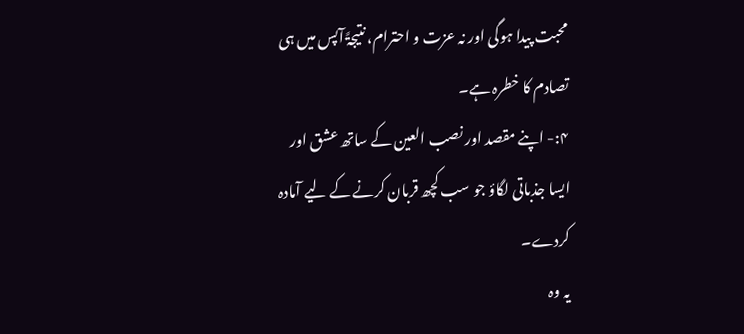محبت پیدا ہوگی اور نہ عزت و احترام، نتیجۃً آپس میں ہی تصادم کا خطرہ ہے۔
۴:- اپنے مقصد اور نصب العین کے ساتھ عشق اور ایسا جذباتی لگاؤ جو سب کچھ قربان کرنے کے لیے آمادہ کردے۔
یہ وہ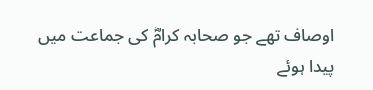اوصاف تھے جو صحابہ کرامؓ کی جماعت میں پیدا ہوئے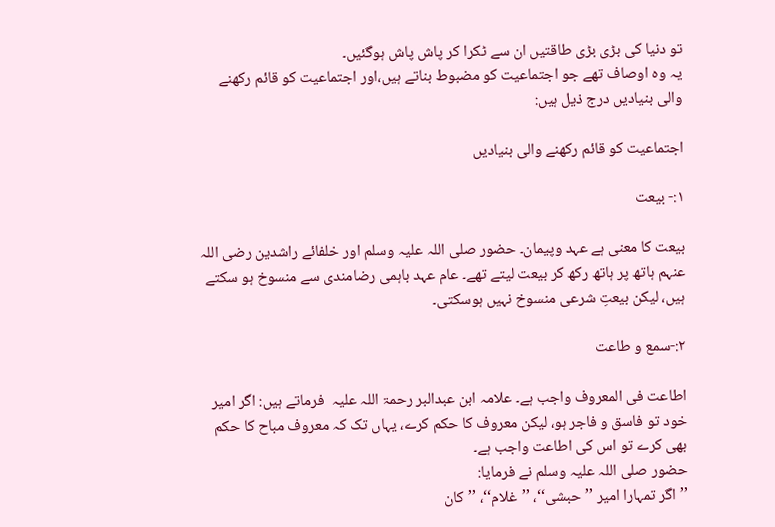تو دنیا کی بڑی بڑی طاقتیں ان سے ٹکرا کر پاش پاش ہوگئیں۔
یہ وہ اوصاف تھے جو اجتماعیت کو مضبوط بناتے ہیں،اور اجتماعیت کو قائم رکھنے والی بنیادیں درج ذیل ہیں:

اجتماعیت کو قائم رکھنے والی بنیادیں

۱:- بیعت

بیعت کا معنی ہے عہد وپیمان۔ حضور صلی اللہ علیہ وسلم اور خلفائے راشدین رضی اللہ عنہم ہاتھ پر ہاتھ رکھ کر بیعت لیتے تھے۔ عام عہد باہمی رضامندی سے منسوخ ہو سکتے ہیں، لیکن بیعتِ شرعی منسوخ نہیں ہوسکتی۔

۲:-سمع و طاعت

اطاعت فی المعروف واجب ہے۔ علامہ ابن عبدالبر رحمۃ اللہ علیہ  فرماتے ہیں: اگر امیر خود تو فاسق و فاجر ہو، لیکن معروف کا حکم کرے، یہاں تک کہ معروف مباح کا حکم بھی کرے تو اس کی اطاعت واجب ہے۔
حضور صلی اللہ علیہ وسلم نے فرمایا:
’’اگر تمہارا امیر ’’حبشی‘‘، ’’غلام‘‘، ’’کان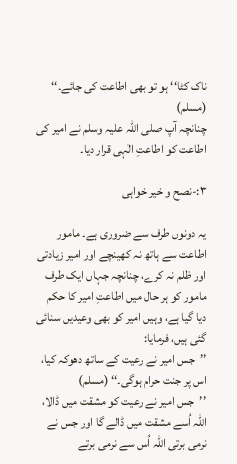ناک کٹا‘‘ ہو تو بھی اطاعت کی جائے۔‘‘ (مسلم)
چنانچہ آپ صلی اللہ علیہ وسلم نے امیر کی اطاعت کو اطاعتِ الٰہی قرار دیا۔

۳:-نصح و خیر خواہی

یہ دونوں طرف سے ضروری ہے۔ مامور اطاعت سے ہاتھ نہ کھینچے اور امیر زیادتی اور ظلم نہ کرے، چنانچہ جہاں ایک طرف مامور کو ہر حال میں اطاعتِ امیر کا حکم دیا گیا ہے، وہیں امیر کو بھی وعیدیں سنائی گئی ہیں، فرمایا:
’’جس امیر نے رعیت کے ساتھ دھوکہ کیا، اس پر جنت حرام ہوگی۔‘‘ (مسلم)
’’جس امیر نے رعیت کو مشقت میں ڈالا، اللہ اُسے مشقت میں ڈالے گا اور جس نے نرمی برتی اللہ اُس سے نرمی برتے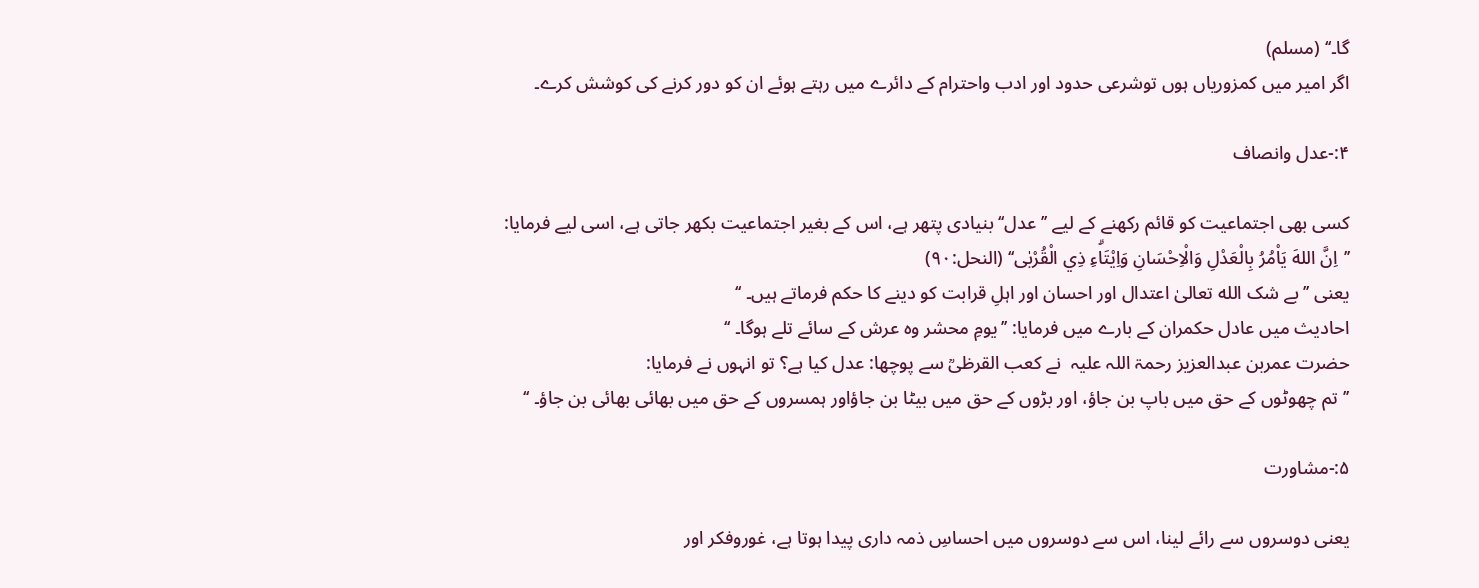گا۔‘‘ (مسلم)
اگر امیر میں کمزوریاں ہوں توشرعی حدود اور ادب واحترام کے دائرے میں رہتے ہوئے ان کو دور کرنے کی کوشش کرے۔

۴:-عدل وانصاف

کسی بھی اجتماعیت کو قائم رکھنے کے لیے ’’عدل‘‘ بنیادی پتھر ہے، اس کے بغیر اجتماعیت بکھر جاتی ہے، اسی لیے فرمایا:
’’اِنَّ اللهَ يَاْمُرُ بِالْعَدْلِ وَالْاِحْسَانِ وَاِيْتَاۗءِ ذِي الْقُرْبٰى‘‘ (النحل:۹۰)
یعنی ’’ بے شک الله تعالیٰ اعتدال اور احسان اور اہلِ قرابت کو دینے کا حکم فرماتے ہیں۔ ‘‘
احادیث میں عادل حکمران کے بارے میں فرمایا: ’’یومِ محشر وہ عرش کے سائے تلے ہوگا۔ ‘‘
حضرت عمربن عبدالعزیز رحمۃ اللہ علیہ  نے کعب القرظیؒ سے پوچھا: عدل کیا ہے؟ تو انہوں نے فرمایا:
’’تم چھوٹوں کے حق میں باپ بن جاؤ، اور بڑوں کے حق میں بیٹا بن جاؤاور ہمسروں کے حق میں بھائی بھائی بن جاؤ۔ ‘‘

۵:-مشاورت

یعنی دوسروں سے رائے لینا، اس سے دوسروں میں احساسِ ذمہ داری پیدا ہوتا ہے، غوروفکر اور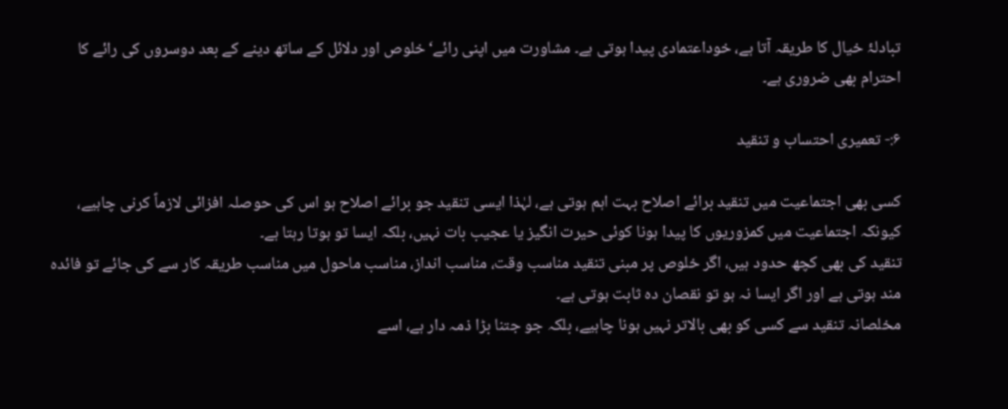تبادلۂ خیال کا طریقہ آتا ہے، خوداعتمادی پیدا ہوتی ہے۔ مشاورت میں اپنی رائے‘ خلوص اور دلائل کے ساتھ دینے کے بعد دوسروں کی رائے کا احترام بھی ضروری ہے۔

۶:- تعمیری احتساب و تنقید

کسی بھی اجتماعیت میں تنقید برائے اصلاح بہت اہم ہوتی ہے، لہٰذا ایسی تنقید جو برائے اصلاح ہو اس کی حوصلہ افزائی لازماً کرنی چاہیے، کیونکہ اجتماعیت میں کمزوریوں کا پیدا ہونا کوئی حیرت انگیز یا عجیب بات نہیں، بلکہ ایسا تو ہوتا رہتا ہے۔
تنقید کی بھی کچھ حدود ہیں، اگر خلوص پر مبنی تنقید مناسب وقت، مناسب انداز، مناسب ماحول میں مناسب طریقہ کار سے کی جائے تو فائدہ مند ہوتی ہے اور اگر ایسا نہ ہو تو نقصان دہ ثابت ہوتی ہے۔
مخلصانہ تنقید سے کسی کو بھی بالاتر نہیں ہونا چاہیے، بلکہ جو جتنا بڑا ذمہ دار ہے، اسے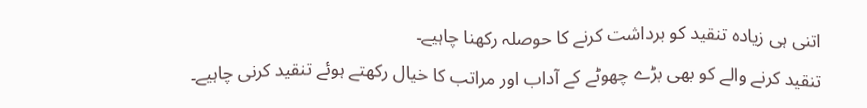اتنی ہی زیادہ تنقید کو برداشت کرنے کا حوصلہ رکھنا چاہیے۔
تنقید کرنے والے کو بھی بڑے چھوٹے کے آداب اور مراتب کا خیال رکھتے ہوئے تنقید کرنی چاہیے۔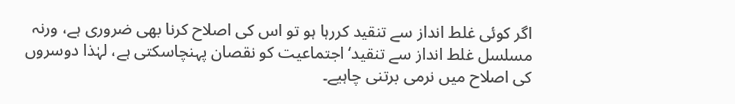اگر کوئی غلط انداز سے تنقید کررہا ہو تو اس کی اصلاح کرنا بھی ضروری ہے، ورنہ مسلسل غلط انداز سے تنقید‘ اجتماعیت کو نقصان پہنچاسکتی ہے، لہٰذا دوسروں کی اصلاح میں نرمی برتنی چاہیے۔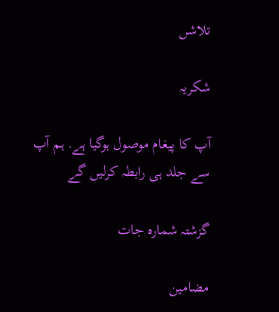تلاشں

شکریہ

آپ کا پیغام موصول ہوگیا ہے. ہم آپ سے جلد ہی رابطہ کرلیں گے

گزشتہ شمارہ جات

مضامین